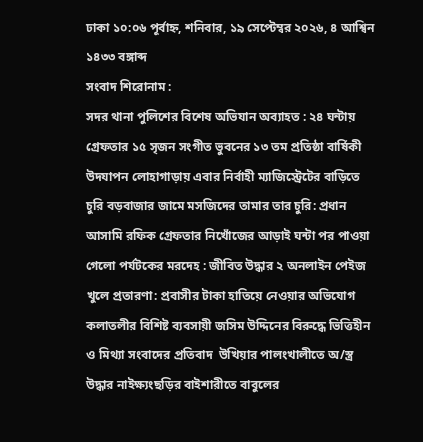ঢাকা ১০:০৬ পূর্বাহ্ন, শনিবার, ১৯ সেপ্টেম্বর ২০২৬, ৪ আশ্বিন ১৪৩৩ বঙ্গাব্দ
সংবাদ শিরোনাম :
সদর থানা পুলিশের বিশেষ অভিযান অব্যাহত : ২৪ ঘন্টায় গ্রেফতার ১৫ সৃজন সংগীত ভুবনের ১৩ তম প্রতিষ্ঠা বার্ষিকী উদযাপন লোহাগাড়ায় এবার নির্বাহী ম্যাজিস্ট্রেটের বাড়িতে চুরি বড়বাজার জামে মসজিদের তামার তার চুরি: প্রধান আসামি রফিক গ্রেফতার নিখোঁজের আড়াই ঘন্টা পর পাওয়া গেলো পর্যটকের মরদেহ : জীবিত উদ্ধার ২ অনলাইন পেইজ খুলে প্রতারণা: প্রবাসীর টাকা হাতিয়ে নেওয়ার অভিযোগ কলাতলীর বিশিষ্ট ব্যবসায়ী জসিম উদ্দিনের বিরুদ্ধে ভিত্তিহীন ও মিথ্যা সংবাদের প্রতিবাদ  উখিয়ার পালংখালীতে অ/স্ত্র উদ্ধার নাইক্ষ্যংছড়ির বাইশারীতে বাবুলের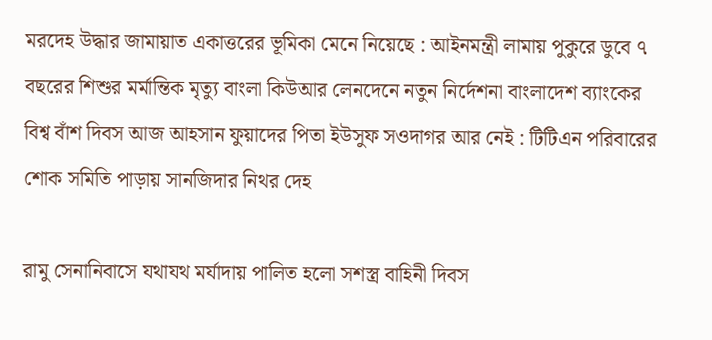মরদেহ উদ্ধার জামায়াত একাত্তরের ভূমিকা মেনে নিয়েছে : আইনমন্ত্রী লামায় পুকুরে ডুবে ৭ বছরের শিশুর মর্মান্তিক মৃত্যু বাংলা কিউআর লেনদেনে নতুন নির্দেশনা বাংলাদেশ ব্যাংকের বিশ্ব বাঁশ দিবস আজ আহসান ফুয়াদের পিতা ইউসুফ সওদাগর আর নেই : টিটিএন পরিবারের শোক সমিতি পাড়ায় সানজিদার নিথর দেহ

রামু সেনানিবাসে যথাযথ মর্যাদায় পালিত হলো সশস্ত্র বাহিনী দিবস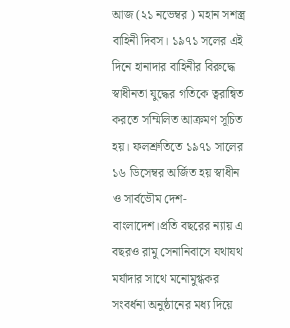আজ (২১ নভেম্বর ) মহান সশস্ত্র বাহিনী দিবস। ১৯৭১ সলের এই দিনে হানাদার বাহিনীর বিরুদ্ধে স্বাধীনতা যুদ্ধের গতিকে ত্বরান্বিত করতে সম্মিলিত আক্রমণ সূচিত হয়। ফলশ্রুতিতে ১৯৭১ সালের ১৬ ডিসেম্বর অর্জিত হয় স্বাধীন ও সার্বভৌম দেশ- বাংলাদেশ।প্রতি বছরের ন্যায় এ বছরও রামু সেনানিবাসে যথাযথ মর্যাদার সাথে মনোমুগ্ধকর সংবর্ধনা অনুষ্ঠানের মধ্য দিয়ে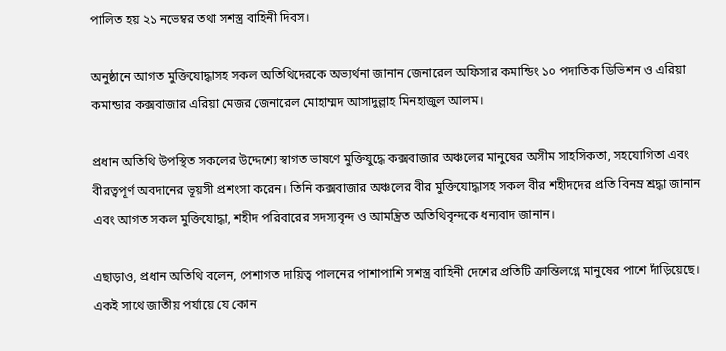পালিত হয় ২১ নভেম্বর তথা সশস্ত্র বাহিনী দিবস।

অনুষ্ঠানে আগত মুক্তিযোদ্ধাসহ সকল অতিথিদেরকে অভ্যর্থনা জানান জেনারেল অফিসার কমান্ডিং ১০ পদাতিক ডিভিশন ও এরিয়া কমান্ডার কক্সবাজার এরিয়া মেজর জেনারেল মোহাম্মদ আসাদুল্লাহ মিনহাজুল আলম।

প্রধান অতিথি উপস্থিত সকলের উদ্দেশ্যে স্বাগত ভাষণে মুক্তিযুদ্ধে কক্সবাজার অঞ্চলের মানুষের অসীম সাহসিকতা, সহযোগিতা এবং বীরত্বপূর্ণ অবদানের ভূয়সী প্রশংসা করেন। তিনি কক্সবাজার অঞ্চলের বীর মুক্তিযোদ্ধাসহ সকল বীর শহীদদের প্রতি বিনম্র শ্রদ্ধা জানান এবং আগত সকল মুক্তিযোদ্ধা, শহীদ পরিবারের সদস্যবৃন্দ ও আমন্ত্রিত অতিথিবৃন্দকে ধন্যবাদ জানান।

এছাড়াও, প্রধান অতিথি বলেন, পেশাগত দায়িত্ব পালনের পাশাপাশি সশস্ত্র বাহিনী দেশের প্রতিটি ক্রান্তিলগ্নে মানুষের পাশে দাঁড়িয়েছে। একই সাথে জাতীয় পর্যায়ে যে কোন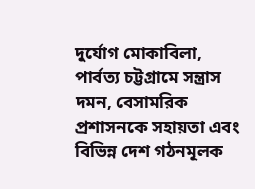দুর্যোগ মোকাবিলা, পার্বত্য চট্টগ্রামে সন্ত্রাস দমন, বেসামরিক প্রশাসনকে সহায়তা এবং বিভিন্ন দেশ গঠনমূলক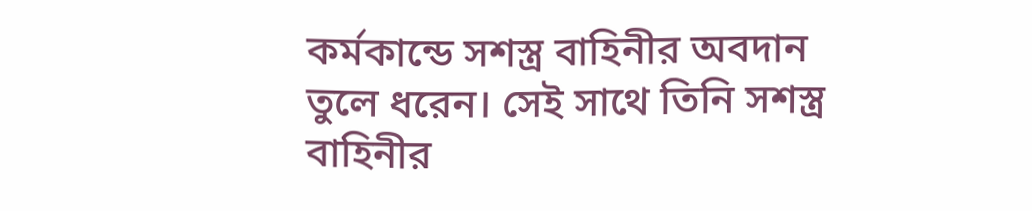কর্মকান্ডে সশস্ত্র বাহিনীর অবদান তুলে ধরেন। সেই সাথে তিনি সশস্ত্র বাহিনীর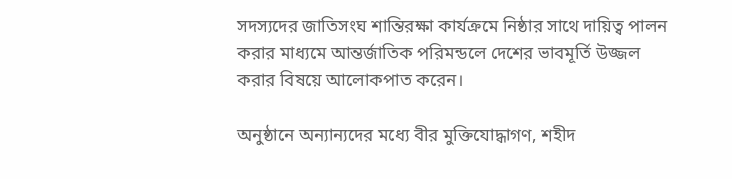সদস্যদের জাতিসংঘ শান্তিরক্ষা কার্যক্রমে নিষ্ঠার সাথে দায়িত্ব পালন করার মাধ্যমে আন্তর্জাতিক পরিমন্ডলে দেশের ভাবমূর্তি উজ্জল করার বিষয়ে আলোকপাত করেন।

অনুষ্ঠানে অন্যান্যদের মধ্যে বীর মুক্তিযোদ্ধাগণ, শহীদ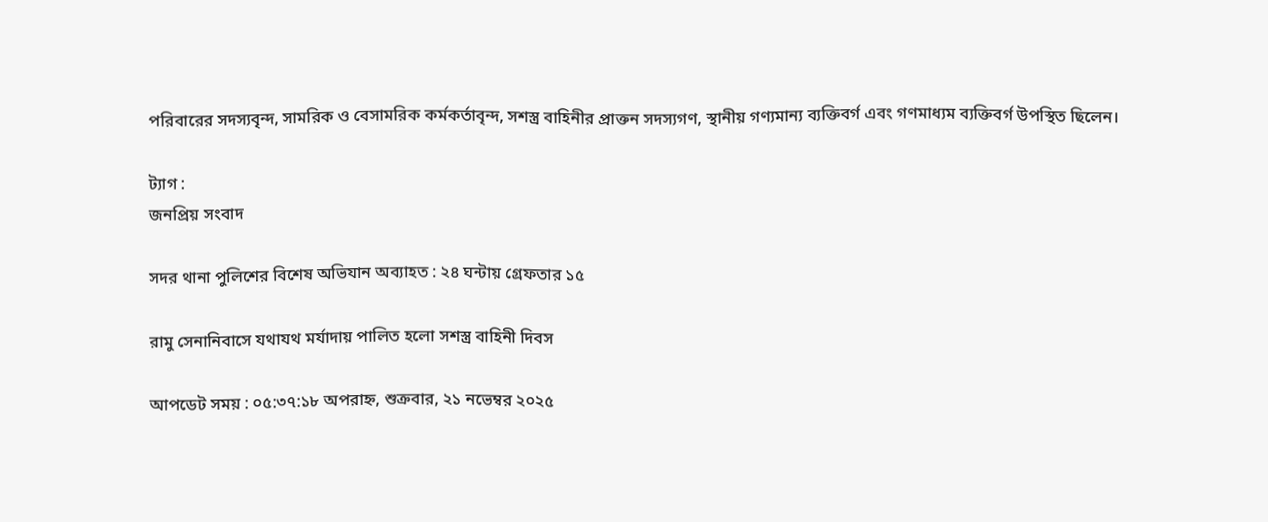পরিবারের সদস্যবৃন্দ, সামরিক ও বেসামরিক কর্মকর্তাবৃন্দ, সশস্ত্র বাহিনীর প্রাক্তন সদস্যগণ, স্থানীয় গণ্যমান্য ব্যক্তিবর্গ এবং গণমাধ্যম ব্যক্তিবর্গ উপস্থিত ছিলেন।

ট্যাগ :
জনপ্রিয় সংবাদ

সদর থানা পুলিশের বিশেষ অভিযান অব্যাহত : ২৪ ঘন্টায় গ্রেফতার ১৫

রামু সেনানিবাসে যথাযথ মর্যাদায় পালিত হলো সশস্ত্র বাহিনী দিবস

আপডেট সময় : ০৫:৩৭:১৮ অপরাহ্ন, শুক্রবার, ২১ নভেম্বর ২০২৫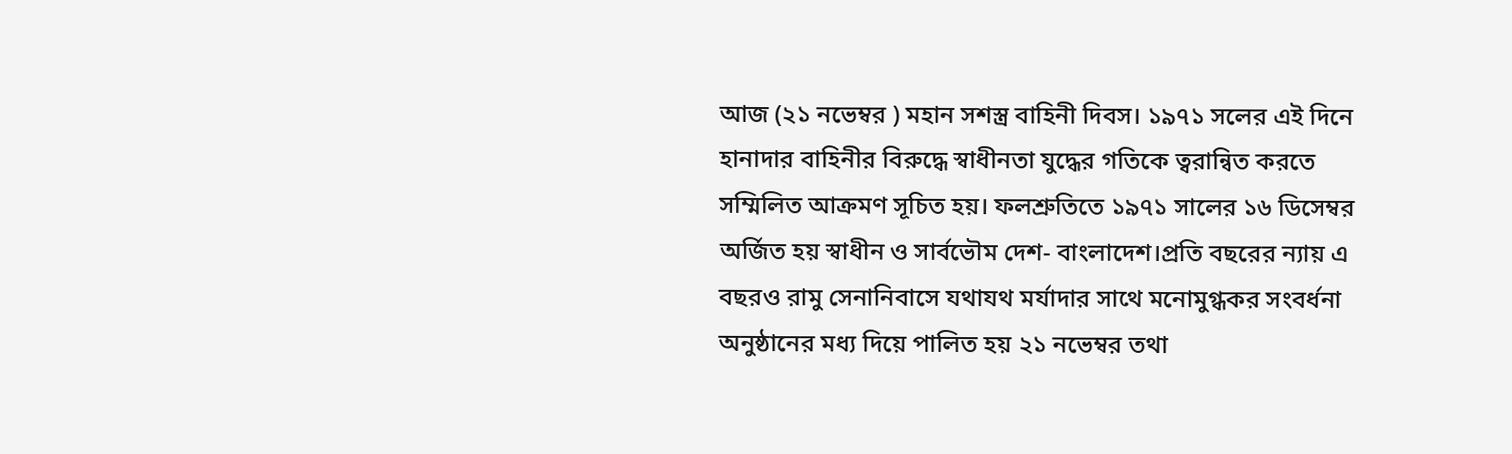আজ (২১ নভেম্বর ) মহান সশস্ত্র বাহিনী দিবস। ১৯৭১ সলের এই দিনে হানাদার বাহিনীর বিরুদ্ধে স্বাধীনতা যুদ্ধের গতিকে ত্বরান্বিত করতে সম্মিলিত আক্রমণ সূচিত হয়। ফলশ্রুতিতে ১৯৭১ সালের ১৬ ডিসেম্বর অর্জিত হয় স্বাধীন ও সার্বভৌম দেশ- বাংলাদেশ।প্রতি বছরের ন্যায় এ বছরও রামু সেনানিবাসে যথাযথ মর্যাদার সাথে মনোমুগ্ধকর সংবর্ধনা অনুষ্ঠানের মধ্য দিয়ে পালিত হয় ২১ নভেম্বর তথা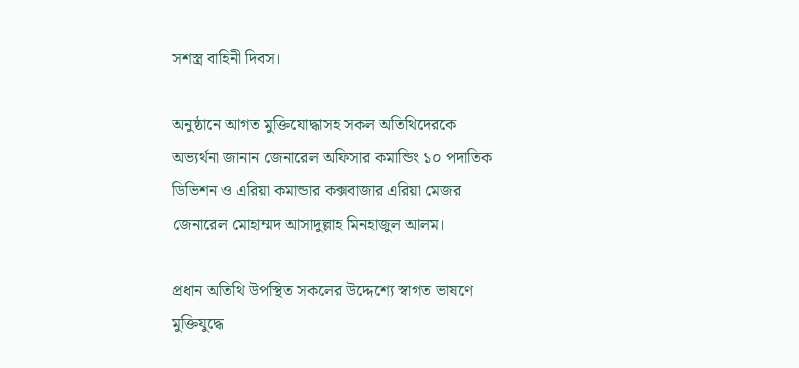সশস্ত্র বাহিনী দিবস।

অনুষ্ঠানে আগত মুক্তিযোদ্ধাসহ সকল অতিথিদেরকে অভ্যর্থনা জানান জেনারেল অফিসার কমান্ডিং ১০ পদাতিক ডিভিশন ও এরিয়া কমান্ডার কক্সবাজার এরিয়া মেজর জেনারেল মোহাম্মদ আসাদুল্লাহ মিনহাজুল আলম।

প্রধান অতিথি উপস্থিত সকলের উদ্দেশ্যে স্বাগত ভাষণে মুক্তিযুদ্ধে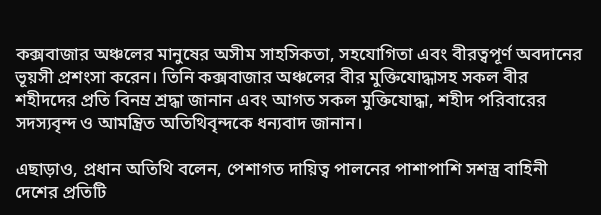কক্সবাজার অঞ্চলের মানুষের অসীম সাহসিকতা, সহযোগিতা এবং বীরত্বপূর্ণ অবদানের ভূয়সী প্রশংসা করেন। তিনি কক্সবাজার অঞ্চলের বীর মুক্তিযোদ্ধাসহ সকল বীর শহীদদের প্রতি বিনম্র শ্রদ্ধা জানান এবং আগত সকল মুক্তিযোদ্ধা, শহীদ পরিবারের সদস্যবৃন্দ ও আমন্ত্রিত অতিথিবৃন্দকে ধন্যবাদ জানান।

এছাড়াও, প্রধান অতিথি বলেন, পেশাগত দায়িত্ব পালনের পাশাপাশি সশস্ত্র বাহিনী দেশের প্রতিটি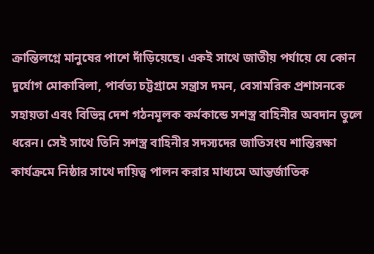ক্রান্তিলগ্নে মানুষের পাশে দাঁড়িয়েছে। একই সাথে জাতীয় পর্যায়ে যে কোন দুর্যোগ মোকাবিলা, পার্বত্য চট্টগ্রামে সন্ত্রাস দমন, বেসামরিক প্রশাসনকে সহায়তা এবং বিভিন্ন দেশ গঠনমূলক কর্মকান্ডে সশস্ত্র বাহিনীর অবদান তুলে ধরেন। সেই সাথে তিনি সশস্ত্র বাহিনীর সদস্যদের জাতিসংঘ শান্তিরক্ষা কার্যক্রমে নিষ্ঠার সাথে দায়িত্ব পালন করার মাধ্যমে আন্তর্জাতিক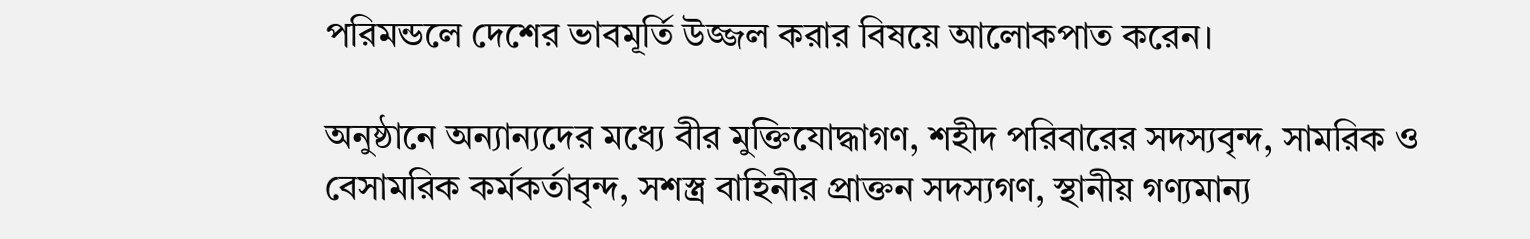পরিমন্ডলে দেশের ভাবমূর্তি উজ্জল করার বিষয়ে আলোকপাত করেন।

অনুষ্ঠানে অন্যান্যদের মধ্যে বীর মুক্তিযোদ্ধাগণ, শহীদ পরিবারের সদস্যবৃন্দ, সামরিক ও বেসামরিক কর্মকর্তাবৃন্দ, সশস্ত্র বাহিনীর প্রাক্তন সদস্যগণ, স্থানীয় গণ্যমান্য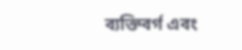ব্যক্তিবর্গ এবং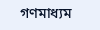গণমাধ্যম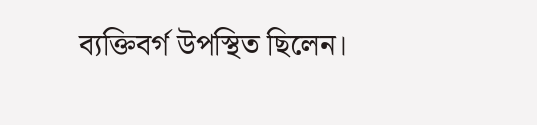ব্যক্তিবর্গ উপস্থিত ছিলেন।